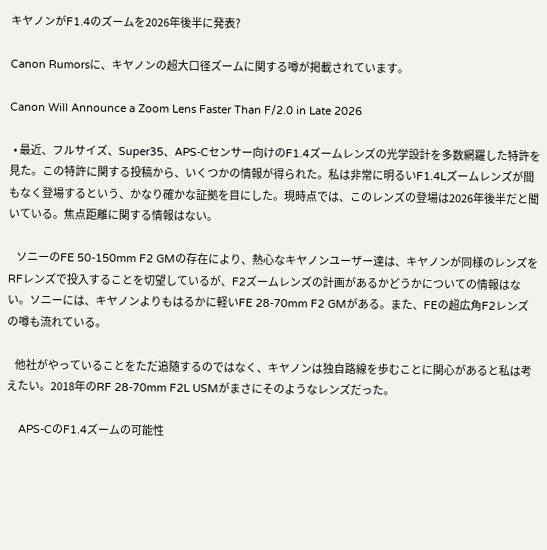キヤノンがF1.4のズームを2026年後半に発表?

Canon Rumorsに、キヤノンの超大口径ズームに関する噂が掲載されています。

Canon Will Announce a Zoom Lens Faster Than F/2.0 in Late 2026

  • 最近、フルサイズ、Super35、APS-Cセンサー向けのF1.4ズームレンズの光学設計を多数網羅した特許を見た。この特許に関する投稿から、いくつかの情報が得られた。私は非常に明るいF1.4Lズームレンズが間もなく登場するという、かなり確かな証拠を目にした。現時点では、このレンズの登場は2026年後半だと聞いている。焦点距離に関する情報はない。

    ソニーのFE 50-150mm F2 GMの存在により、熱心なキヤノンユーザー達は、キヤノンが同様のレンズをRFレンズで投入することを切望しているが、F2ズームレンズの計画があるかどうかについての情報はない。ソニーには、キヤノンよりもはるかに軽いFE 28-70mm F2 GMがある。また、FEの超広角F2レンズの噂も流れている。

    他社がやっていることをただ追随するのではなく、キヤノンは独自路線を歩むことに関心があると私は考えたい。2018年のRF 28-70mm F2L USMがまさにそのようなレンズだった。

    APS-CのF1.4ズームの可能性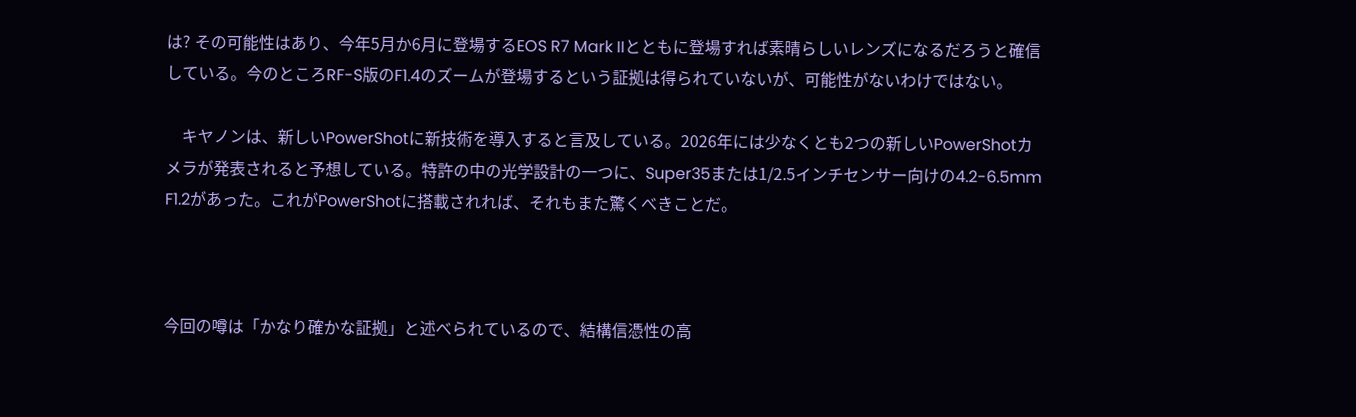は? その可能性はあり、今年5月か6月に登場するEOS R7 Mark IIとともに登場すれば素晴らしいレンズになるだろうと確信している。今のところRF-S版のF1.4のズームが登場するという証拠は得られていないが、可能性がないわけではない。

    キヤノンは、新しいPowerShotに新技術を導入すると言及している。2026年には少なくとも2つの新しいPowerShotカメラが発表されると予想している。特許の中の光学設計の一つに、Super35または1/2.5インチセンサー向けの4.2-6.5mm F1.2があった。これがPowerShotに搭載されれば、それもまた驚くべきことだ。



今回の噂は「かなり確かな証拠」と述べられているので、結構信憑性の高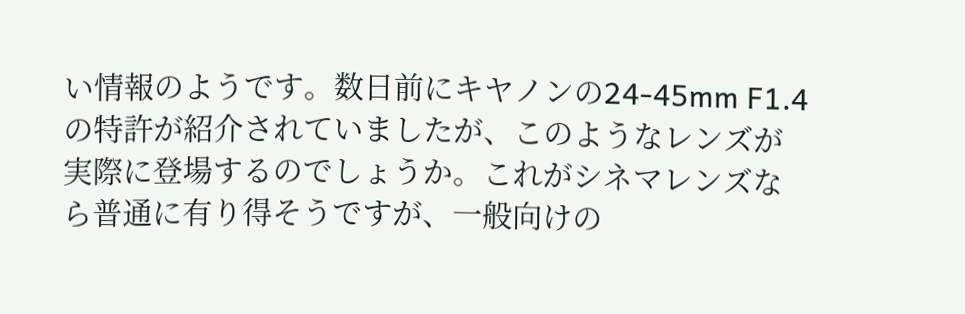い情報のようです。数日前にキヤノンの24-45mm F1.4の特許が紹介されていましたが、このようなレンズが実際に登場するのでしょうか。これがシネマレンズなら普通に有り得そうですが、一般向けの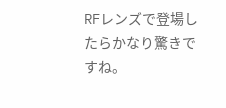RFレンズで登場したらかなり驚きですね。